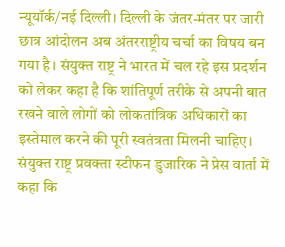न्यूयॉर्क/नई दिल्ली। दिल्ली के जंतर-मंतर पर जारी छात्र आंदोलन अब अंतरराष्ट्रीय चर्चा का विषय बन गया है। संयुक्त राष्ट्र ने भारत में चल रहे इस प्रदर्शन को लेकर कहा है कि शांतिपूर्ण तरीके से अपनी बात रखने वाले लोगों को लोकतांत्रिक अधिकारों का इस्तेमाल करने की पूरी स्वतंत्रता मिलनी चाहिए। संयुक्त राष्ट्र प्रवक्ता स्टीफन डुजारिक ने प्रेस वार्ता में कहा कि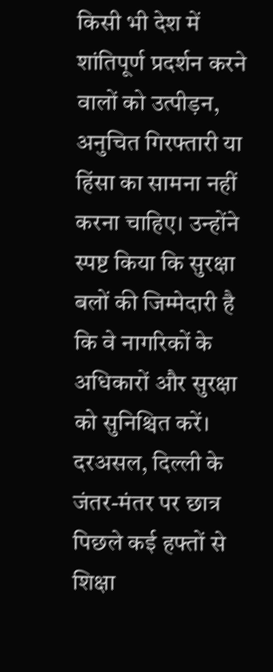किसी भी देश में शांतिपूर्ण प्रदर्शन करने वालों को उत्पीड़न, अनुचित गिरफ्तारी या हिंसा का सामना नहीं करना चाहिए। उन्होंने स्पष्ट किया कि सुरक्षा बलों की जिम्मेदारी है कि वे नागरिकों के अधिकारों और सुरक्षा को सुनिश्चित करें।
दरअसल, दिल्ली के जंतर-मंतर पर छात्र पिछले कई हफ्तों से शिक्षा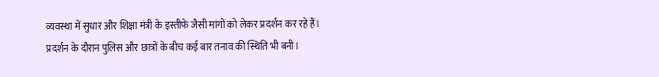व्यवस्था में सुधार और शिक्षा मंत्री के इस्तीफे जैसी मांगों को लेकर प्रदर्शन कर रहे हैं। प्रदर्शन के दौरान पुलिस और छात्रों के बीच कई बार तनाव की स्थिति भी बनी।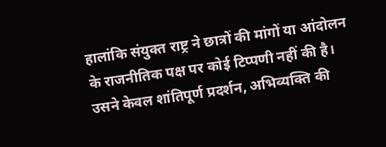हालांकि संयुक्त राष्ट्र ने छात्रों की मांगों या आंदोलन के राजनीतिक पक्ष पर कोई टिप्पणी नहीं की है। उसने केवल शांतिपूर्ण प्रदर्शन, अभिव्यक्ति की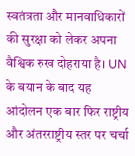स्वतंत्रता और मानवाधिकारों की सुरक्षा को लेकर अपना वैश्विक रुख दोहराया है। UN के बयान के बाद यह आंदोलन एक बार फिर राष्ट्रीय और अंतरराष्ट्रीय स्तर पर चर्चा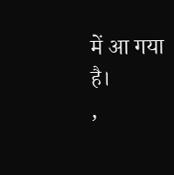में आ गया है।
,